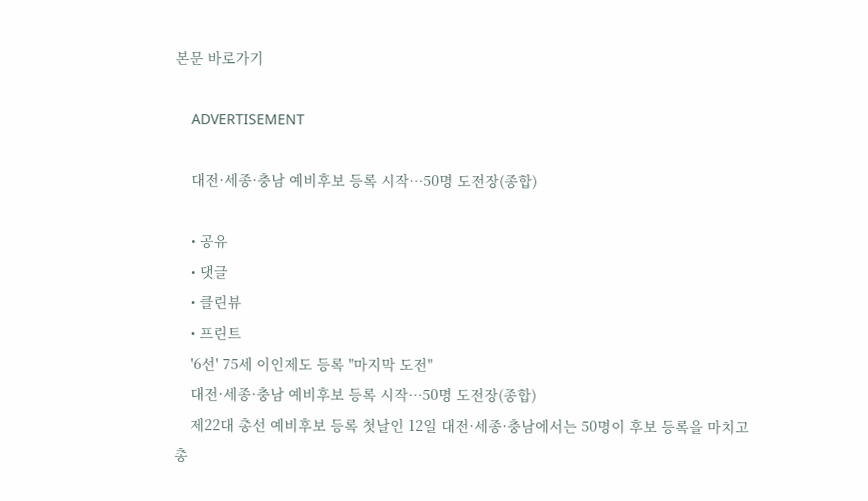본문 바로가기

    ADVERTISEMENT

    대전·세종·충남 예비후보 등록 시작…50명 도전장(종합)

    • 공유
    • 댓글
    • 클린뷰
    • 프린트
    '6선' 75세 이인제도 등록 "마지막 도전"
    대전·세종·충남 예비후보 등록 시작…50명 도전장(종합)
    제22대 총선 예비후보 등록 첫날인 12일 대전·세종·충남에서는 50명이 후보 등록을 마치고 총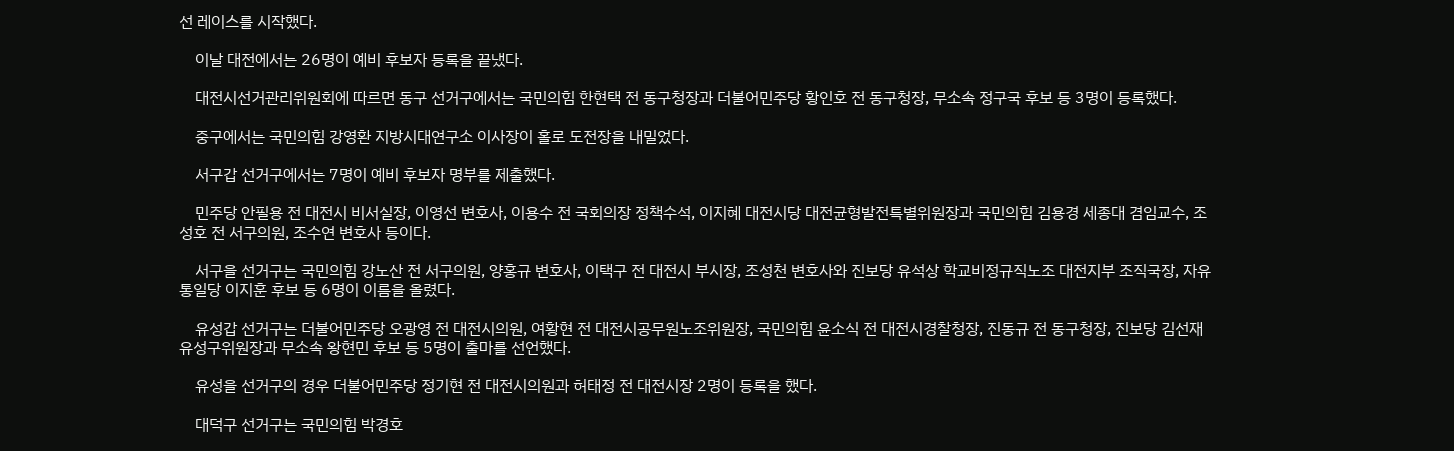선 레이스를 시작했다.

    이날 대전에서는 26명이 예비 후보자 등록을 끝냈다.

    대전시선거관리위원회에 따르면 동구 선거구에서는 국민의힘 한현택 전 동구청장과 더불어민주당 황인호 전 동구청장, 무소속 정구국 후보 등 3명이 등록했다.

    중구에서는 국민의힘 강영환 지방시대연구소 이사장이 홀로 도전장을 내밀었다.

    서구갑 선거구에서는 7명이 예비 후보자 명부를 제출했다.

    민주당 안필용 전 대전시 비서실장, 이영선 변호사, 이용수 전 국회의장 정책수석, 이지혜 대전시당 대전균형발전특별위원장과 국민의힘 김용경 세종대 겸임교수, 조성호 전 서구의원, 조수연 변호사 등이다.

    서구을 선거구는 국민의힘 강노산 전 서구의원, 양홍규 변호사, 이택구 전 대전시 부시장, 조성천 변호사와 진보당 유석상 학교비정규직노조 대전지부 조직국장, 자유통일당 이지훈 후보 등 6명이 이름을 올렸다.

    유성갑 선거구는 더불어민주당 오광영 전 대전시의원, 여황현 전 대전시공무원노조위원장, 국민의힘 윤소식 전 대전시경찰청장, 진동규 전 동구청장, 진보당 김선재 유성구위원장과 무소속 왕현민 후보 등 5명이 출마를 선언했다.

    유성을 선거구의 경우 더불어민주당 정기현 전 대전시의원과 허태정 전 대전시장 2명이 등록을 했다.

    대덕구 선거구는 국민의힘 박경호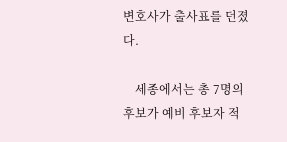변호사가 출사표를 던졌다.

    세종에서는 총 7명의 후보가 예비 후보자 적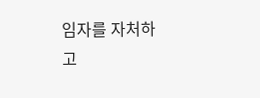임자를 자처하고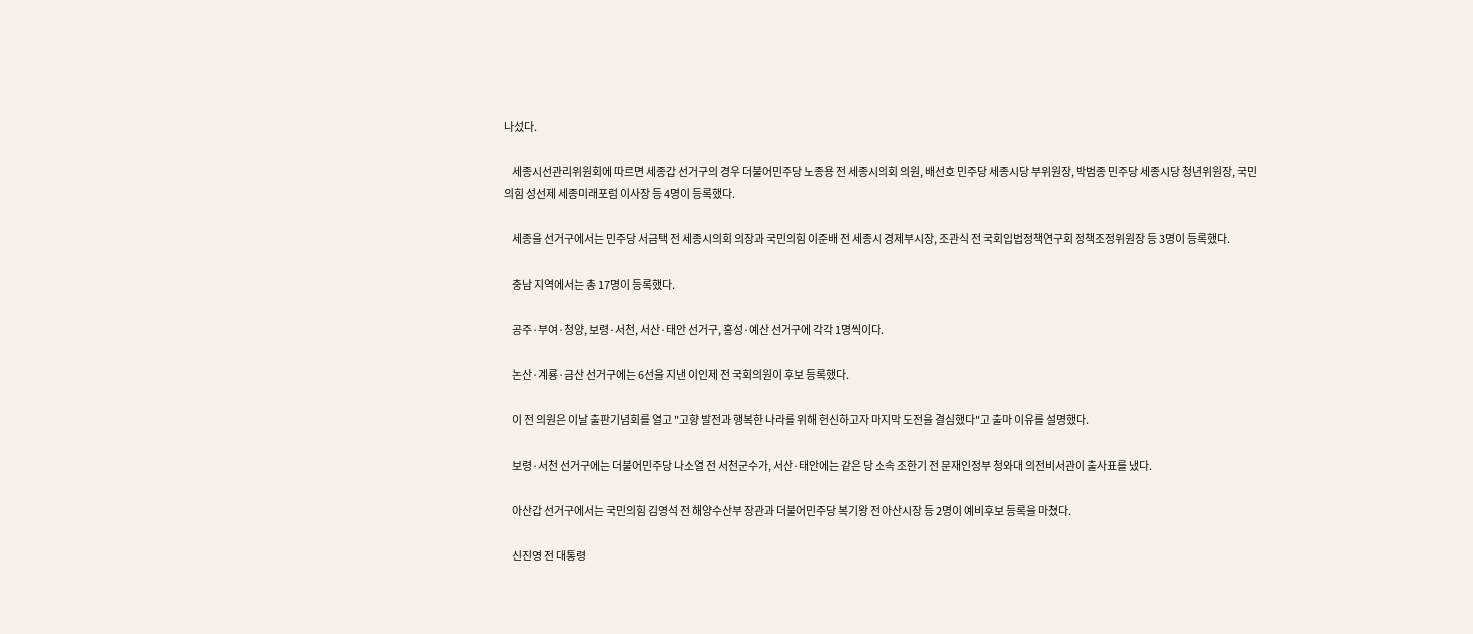나섰다.

    세종시선관리위원회에 따르면 세종갑 선거구의 경우 더불어민주당 노종용 전 세종시의회 의원, 배선호 민주당 세종시당 부위원장, 박범종 민주당 세종시당 청년위원장, 국민의힘 성선제 세종미래포럼 이사장 등 4명이 등록했다.

    세종을 선거구에서는 민주당 서금택 전 세종시의회 의장과 국민의힘 이준배 전 세종시 경제부시장, 조관식 전 국회입법정책연구회 정책조정위원장 등 3명이 등록했다.

    충남 지역에서는 총 17명이 등록했다.

    공주·부여·청양, 보령·서천, 서산·태안 선거구, 홍성·예산 선거구에 각각 1명씩이다.

    논산·계룡·금산 선거구에는 6선을 지낸 이인제 전 국회의원이 후보 등록했다.

    이 전 의원은 이날 출판기념회를 열고 "고향 발전과 행복한 나라를 위해 헌신하고자 마지막 도전을 결심했다"고 출마 이유를 설명했다.

    보령·서천 선거구에는 더불어민주당 나소열 전 서천군수가, 서산·태안에는 같은 당 소속 조한기 전 문재인정부 청와대 의전비서관이 출사표를 냈다.

    아산갑 선거구에서는 국민의힘 김영석 전 해양수산부 장관과 더불어민주당 복기왕 전 아산시장 등 2명이 예비후보 등록을 마쳤다.

    신진영 전 대통령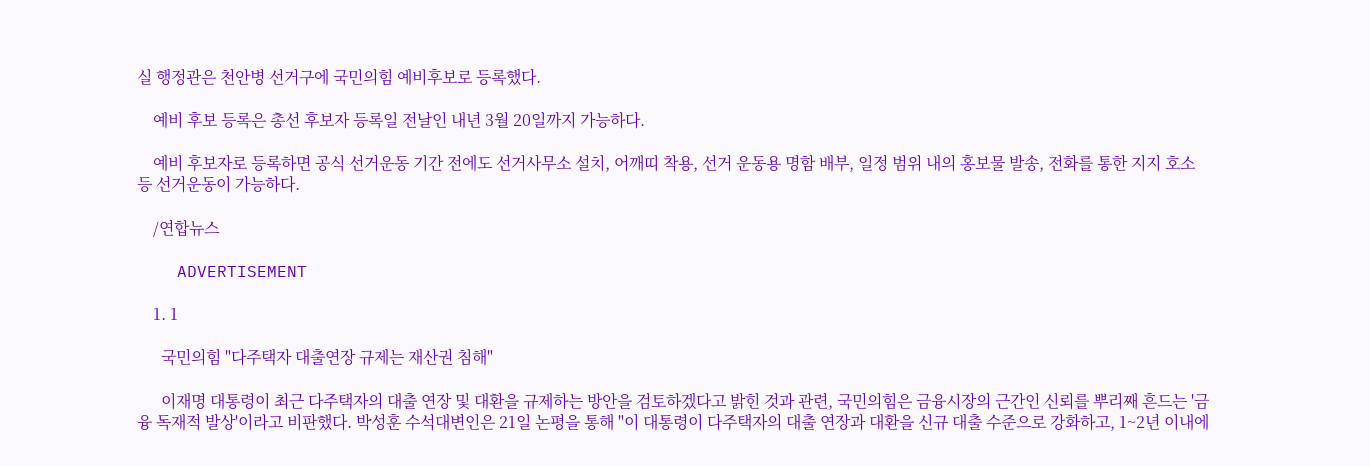실 행정관은 천안병 선거구에 국민의힘 예비후보로 등록했다.

    예비 후보 등록은 총선 후보자 등록일 전날인 내년 3월 20일까지 가능하다.

    예비 후보자로 등록하면 공식 선거운동 기간 전에도 선거사무소 설치, 어깨띠 착용, 선거 운동용 명함 배부, 일정 범위 내의 홍보물 발송, 전화를 통한 지지 호소 등 선거운동이 가능하다.

    /연합뉴스

    ADVERTISEMENT

    1. 1

      국민의힘 "다주택자 대출연장 규제는 재산권 침해"

      이재명 대통령이 최근 다주택자의 대출 연장 및 대환을 규제하는 방안을 검토하겠다고 밝힌 것과 관련, 국민의힘은 금융시장의 근간인 신뢰를 뿌리째 흔드는 '금융 독재적 발상'이라고 비판했다. 박성훈 수석대변인은 21일 논평을 통해 "이 대통령이 다주택자의 대출 연장과 대환을 신규 대출 수준으로 강화하고, 1~2년 이내에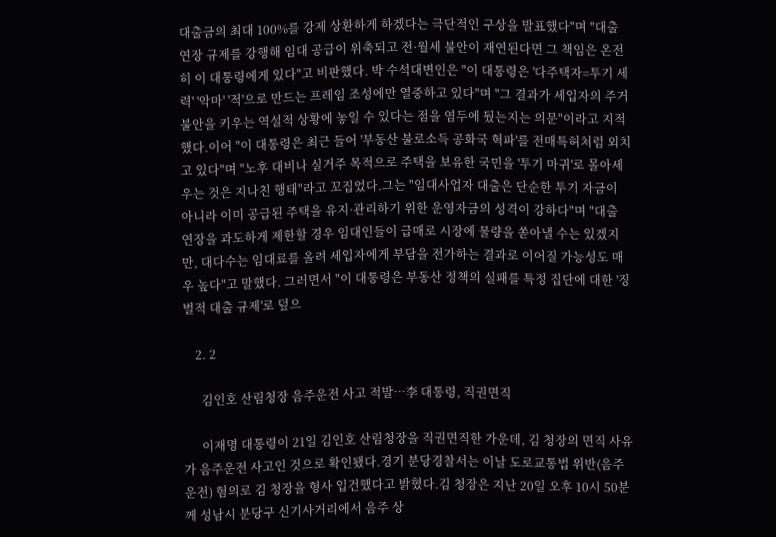대출금의 최대 100%를 강제 상환하게 하겠다는 극단적인 구상을 발표했다"며 "대출 연장 규제를 강행해 임대 공급이 위축되고 전·월세 불안이 재연된다면 그 책임은 온전히 이 대통령에게 있다"고 비판했다. 박 수석대변인은 "이 대통령은 '다주택자=투기 세력' '악마' '적'으로 만드는 프레임 조성에만 열중하고 있다"며 "그 결과가 세입자의 주거 불안을 키우는 역설적 상황에 놓일 수 있다는 점을 염두에 뒀는지는 의문"이라고 지적했다.이어 "이 대통령은 최근 들어 '부동산 불로소득 공화국 혁파'를 전매특허처럼 외치고 있다"며 "노후 대비나 실거주 목적으로 주택을 보유한 국민을 '투기 마귀'로 몰아세우는 것은 지나친 행태"라고 꼬집었다.그는 "임대사업자 대출은 단순한 투기 자금이 아니라 이미 공급된 주택을 유지·관리하기 위한 운영자금의 성격이 강하다"며 "대출 연장을 과도하게 제한할 경우 임대인들이 급매로 시장에 물량을 쏟아낼 수는 있겠지만, 대다수는 임대료를 올려 세입자에게 부담을 전가하는 결과로 이어질 가능성도 매우 높다"고 말했다. 그러면서 "이 대통령은 부동산 정책의 실패를 특정 집단에 대한 '징벌적 대출 규제'로 덮으

    2. 2

      김인호 산림청장 음주운전 사고 적발…李 대통령, 직권면직

      이재명 대통령이 21일 김인호 산림청장을 직권면직한 가운데, 김 청장의 면직 사유가 음주운전 사고인 것으로 확인됐다.경기 분당경찰서는 이날 도로교통법 위반(음주운전) 혐의로 김 청장을 형사 입건했다고 밝혔다.김 청장은 지난 20일 오후 10시 50분께 성남시 분당구 신기사거리에서 음주 상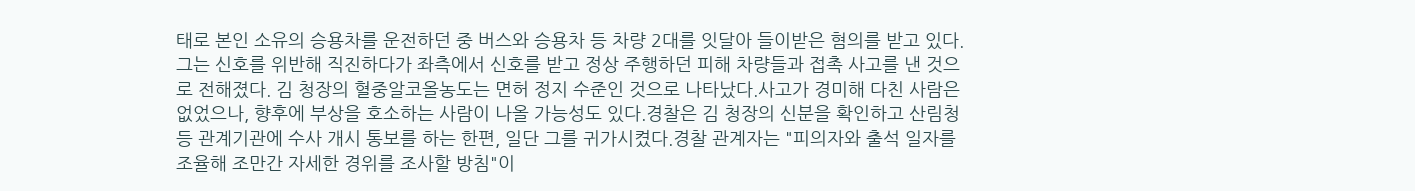태로 본인 소유의 승용차를 운전하던 중 버스와 승용차 등 차량 2대를 잇달아 들이받은 혐의를 받고 있다.그는 신호를 위반해 직진하다가 좌측에서 신호를 받고 정상 주행하던 피해 차량들과 접촉 사고를 낸 것으로 전해졌다. 김 청장의 혈중알코올농도는 면허 정지 수준인 것으로 나타났다.사고가 경미해 다친 사람은 없었으나, 향후에 부상을 호소하는 사람이 나올 가능성도 있다.경찰은 김 청장의 신분을 확인하고 산림청 등 관계기관에 수사 개시 통보를 하는 한편, 일단 그를 귀가시켰다.경찰 관계자는 "피의자와 출석 일자를 조율해 조만간 자세한 경위를 조사할 방침"이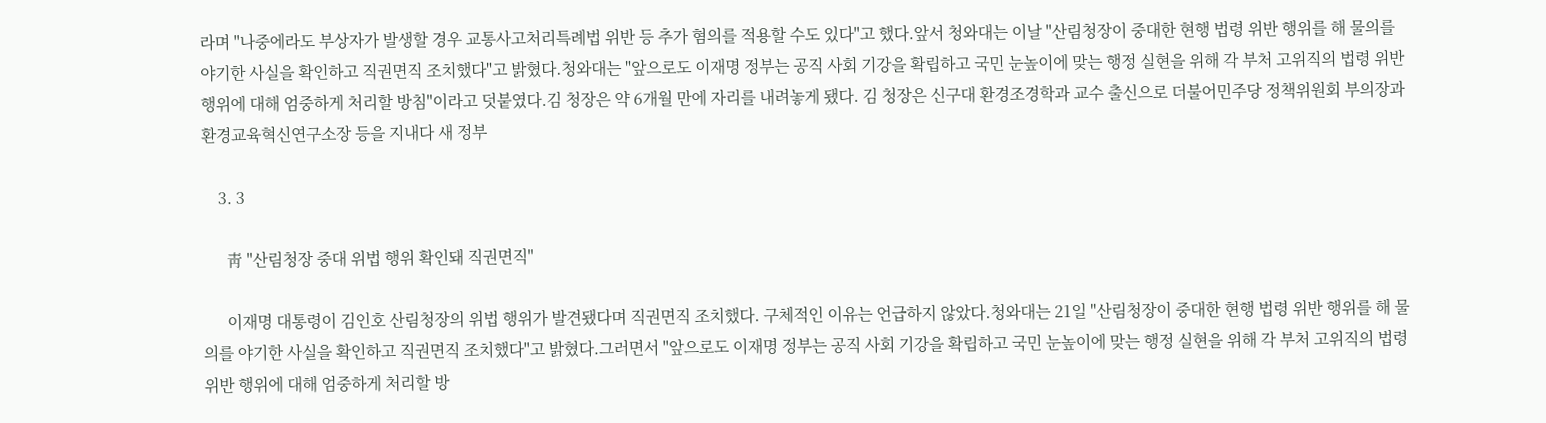라며 "나중에라도 부상자가 발생할 경우 교통사고처리특례법 위반 등 추가 혐의를 적용할 수도 있다"고 했다.앞서 청와대는 이날 "산림청장이 중대한 현행 법령 위반 행위를 해 물의를 야기한 사실을 확인하고 직권면직 조치했다"고 밝혔다.청와대는 "앞으로도 이재명 정부는 공직 사회 기강을 확립하고 국민 눈높이에 맞는 행정 실현을 위해 각 부처 고위직의 법령 위반 행위에 대해 엄중하게 처리할 방침"이라고 덧붙였다.김 청장은 약 6개월 만에 자리를 내려놓게 됐다. 김 청장은 신구대 환경조경학과 교수 출신으로 더불어민주당 정책위원회 부의장과 환경교육혁신연구소장 등을 지내다 새 정부

    3. 3

      靑 "산림청장 중대 위법 행위 확인돼 직권면직"

      이재명 대통령이 김인호 산림청장의 위법 행위가 발견됐다며 직권면직 조치했다. 구체적인 이유는 언급하지 않았다.청와대는 21일 "산림청장이 중대한 현행 법령 위반 행위를 해 물의를 야기한 사실을 확인하고 직권면직 조치했다"고 밝혔다.그러면서 "앞으로도 이재명 정부는 공직 사회 기강을 확립하고 국민 눈높이에 맞는 행정 실현을 위해 각 부처 고위직의 법령 위반 행위에 대해 엄중하게 처리할 방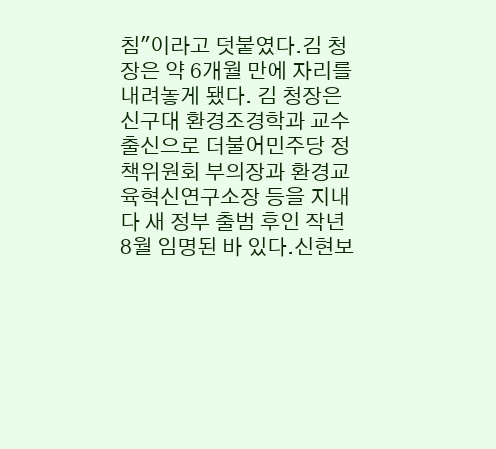침"이라고 덧붙였다.김 청장은 약 6개월 만에 자리를 내려놓게 됐다. 김 청장은 신구대 환경조경학과 교수 출신으로 더불어민주당 정책위원회 부의장과 환경교육혁신연구소장 등을 지내다 새 정부 출범 후인 작년 8월 임명된 바 있다.신현보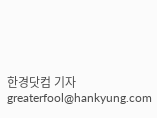한경닷컴 기자 greaterfool@hankyung.com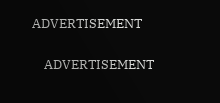ADVERTISEMENT

    ADVERTISEMENT